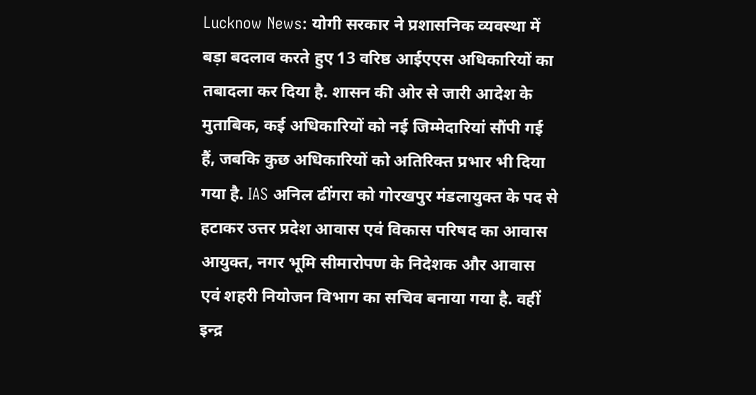Lucknow News: योगी सरकार ने प्रशासनिक व्यवस्था में बड़ा बदलाव करते हुए 13 वरिष्ठ आईएएस अधिकारियों का तबादला कर दिया है. शासन की ओर से जारी आदेश के मुताबिक, कई अधिकारियों को नई जिम्मेदारियां सौंपी गई हैं, जबकि कुछ अधिकारियों को अतिरिक्त प्रभार भी दिया गया है. IAS अनिल ढींगरा को गोरखपुर मंडलायुक्त के पद से हटाकर उत्तर प्रदेश आवास एवं विकास परिषद का आवास आयुक्त, नगर भूमि सीमारोपण के निदेशक और आवास एवं शहरी नियोजन विभाग का सचिव बनाया गया है. वहीं इन्द्र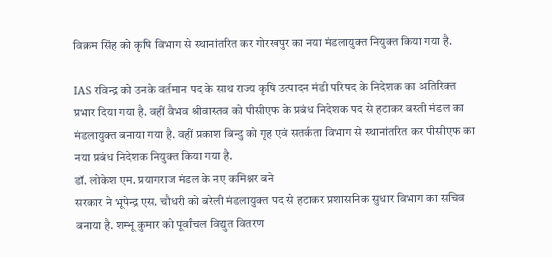विक्रम सिंह को कृषि विभाग से स्थानांतरित कर गोरखपुर का नया मंडलायुक्त नियुक्त किया गया है.

IAS रविन्द्र को उनके वर्तमान पद के साथ राज्य कृषि उत्पादन मंडी परिषद के निदेशक का अतिरिक्त प्रभार दिया गया है. वहीं वैभव श्रीवास्तव को पीसीएफ के प्रबंध निदेशक पद से हटाकर बस्ती मंडल का मंडलायुक्त बनाया गया है. वहीं प्रकाश बिन्दु को गृह एवं सतर्कता विभाग से स्थानांतरित कर पीसीएफ का नया प्रबंध निदेशक नियुक्त किया गया है.
डॉ. लोकेश एम. प्रयागराज मंडल के नए कमिश्नर बने
सरकार ने भूपेन्द्र एस. चौधरी को बरेली मंडलायुक्त पद से हटाकर प्रशासनिक सुधार विभाग का सचिव बनाया है. शम्भू कुमार को पूर्वांचल विद्युत वितरण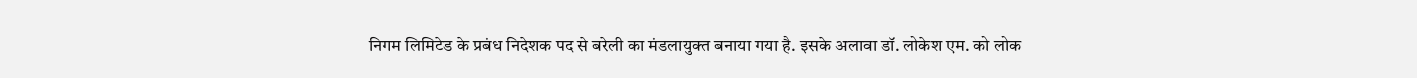निगम लिमिटेड के प्रबंध निदेशक पद से बरेली का मंडलायुक्त बनाया गया है. इसके अलावा डॉ. लोकेश एम. को लोक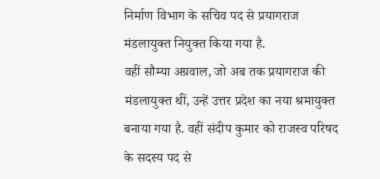निर्माण विभाग के सचिव पद से प्रयागराज मंडलायुक्त नियुक्त किया गया है.
वहीं सौम्या अग्रवाल, जो अब तक प्रयागराज की मंडलायुक्त थीं, उन्हें उत्तर प्रदेश का नया श्रमायुक्त बनाया गया है. वहीं संदीप कुमार को राजस्व परिषद के सदस्य पद से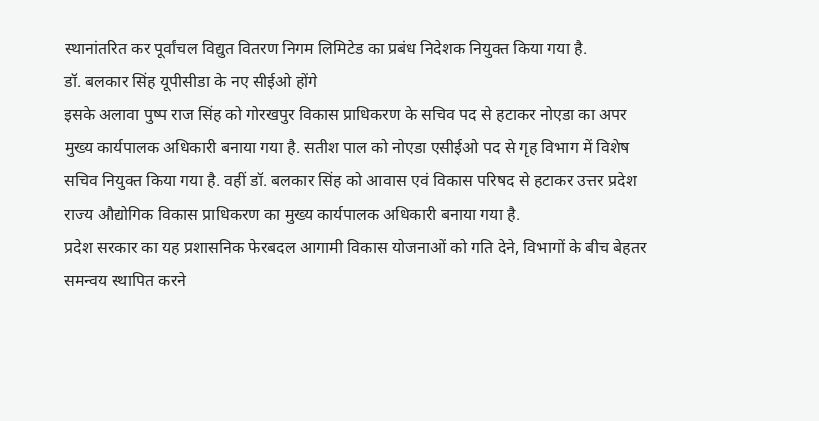स्थानांतरित कर पूर्वांचल विद्युत वितरण निगम लिमिटेड का प्रबंध निदेशक नियुक्त किया गया है.
डॉ. बलकार सिंह यूपीसीडा के नए सीईओ होंगे
इसके अलावा पुष्प राज सिंह को गोरखपुर विकास प्राधिकरण के सचिव पद से हटाकर नोएडा का अपर मुख्य कार्यपालक अधिकारी बनाया गया है. सतीश पाल को नोएडा एसीईओ पद से गृह विभाग में विशेष सचिव नियुक्त किया गया है. वहीं डॉ. बलकार सिंह को आवास एवं विकास परिषद से हटाकर उत्तर प्रदेश राज्य औद्योगिक विकास प्राधिकरण का मुख्य कार्यपालक अधिकारी बनाया गया है.
प्रदेश सरकार का यह प्रशासनिक फेरबदल आगामी विकास योजनाओं को गति देने, विभागों के बीच बेहतर समन्वय स्थापित करने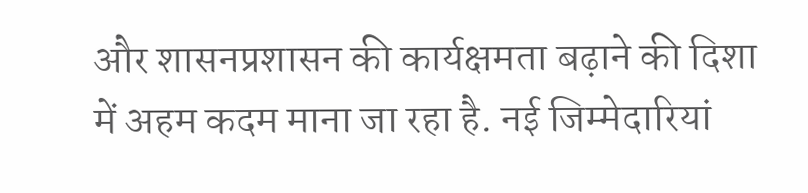और शासनप्रशासन की कार्यक्षमता बढ़ाने की दिशा में अहम कदम माना जा रहा है. नई जिम्मेदारियां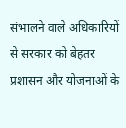संभालने वाले अधिकारियों से सरकार को बेहतर प्रशासन और योजनाओं के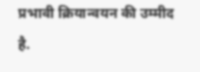प्रभावी क्रियान्वयन की उम्मीद है.